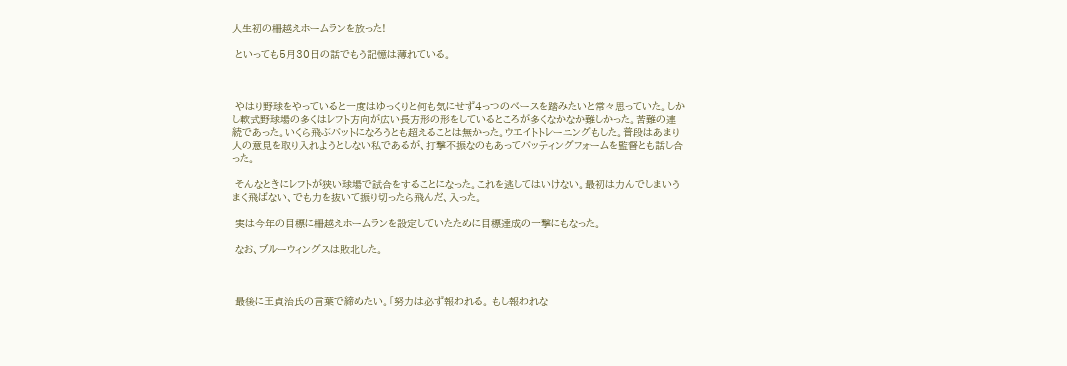人生初の柵越えホームランを放った!

 といっても5月30日の話でもう記憶は薄れている。



 やはり野球をやっていると一度はゆっくりと何も気にせず4っつのベースを踏みたいと常々思っていた。しかし軟式野球場の多くはレフト方向が広い長方形の形をしているところが多くなかなか難しかった。苦難の連続であった。いくら飛ぶバットになろうとも超えることは無かった。ウエイトトレーニングもした。普段はあまり人の意見を取り入れようとしない私であるが、打撃不振なのもあってバッティングフォームを監督とも話し合った。

 そんなときにレフトが狭い球場で試合をすることになった。これを逃してはいけない。最初は力んでしまいうまく飛ばない、でも力を抜いて振り切ったら飛んだ、入った。

 実は今年の目標に柵越えホームランを設定していたために目標達成の一撃にもなった。

 なお、ブルーウィングスは敗北した。



 最後に王貞治氏の言葉で締めたい。「努力は必ず報われる。 もし報われな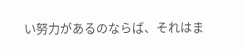い努力があるのならば、それはま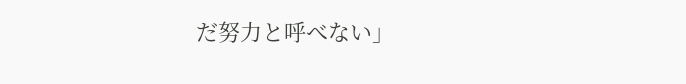だ努力と呼べない」